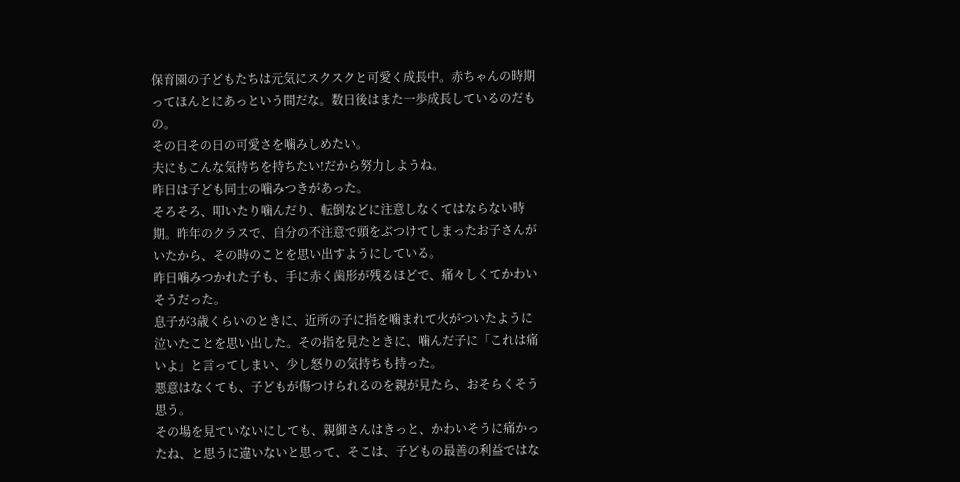保育園の子どもたちは元気にスクスクと可愛く成長中。赤ちゃんの時期ってほんとにあっという間だな。数日後はまた一歩成長しているのだもの。
その日その日の可愛さを噛みしめたい。
夫にもこんな気持ちを持ちたい!だから努力しようね。
昨日は子ども同士の噛みつきがあった。
そろそろ、叩いたり噛んだり、転倒などに注意しなくてはならない時期。昨年のクラスで、自分の不注意で頭をぶつけてしまったお子さんがいたから、その時のことを思い出すようにしている。
昨日噛みつかれた子も、手に赤く歯形が残るほどで、痛々しくてかわいそうだった。
息子が3歳くらいのときに、近所の子に指を噛まれて火がついたように泣いたことを思い出した。その指を見たときに、噛んだ子に「これは痛いよ」と言ってしまい、少し怒りの気持ちも持った。
悪意はなくても、子どもが傷つけられるのを親が見たら、おそらくそう思う。
その場を見ていないにしても、親御さんはきっと、かわいそうに痛かったね、と思うに違いないと思って、そこは、子どもの最善の利益ではな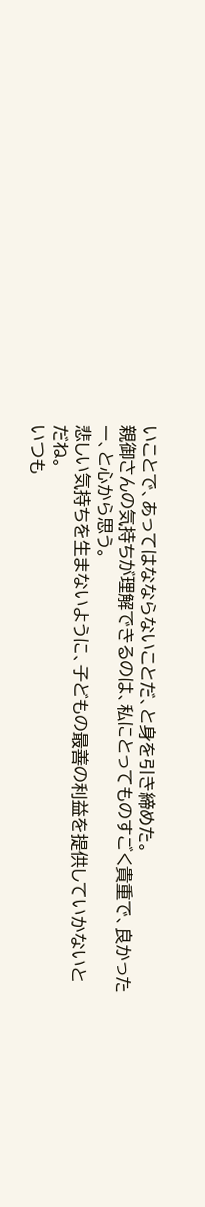いことで、あってはなならないことだ、と身を引き締めた。
親御さんの気持ちが理解できるのは、私にとってものすごく貴重で、良かったー、と心から思う。
悲しい気持ちを生まないように、子どもの最善の利益を提供していかないとだね。
いつも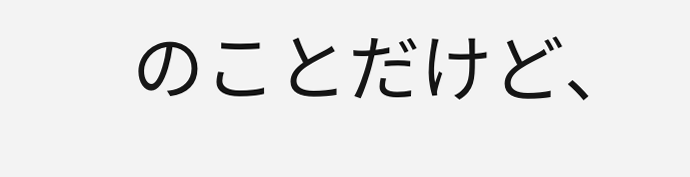のことだけど、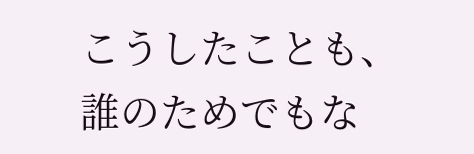こうしたことも、誰のためでもな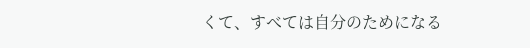くて、すべては自分のためになる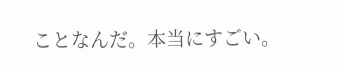ことなんだ。本当にすごい。